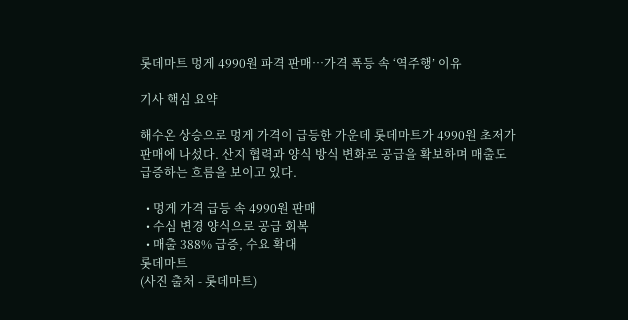롯데마트 멍게 4990원 파격 판매…가격 폭등 속 ‘역주행’ 이유

기사 핵심 요약

해수온 상승으로 멍게 가격이 급등한 가운데 롯데마트가 4990원 초저가 판매에 나섰다. 산지 협력과 양식 방식 변화로 공급을 확보하며 매출도 급증하는 흐름을 보이고 있다.

  • 멍게 가격 급등 속 4990원 판매
  • 수심 변경 양식으로 공급 회복
  • 매출 388% 급증, 수요 확대
롯데마트
(사진 출처 - 롯데마트)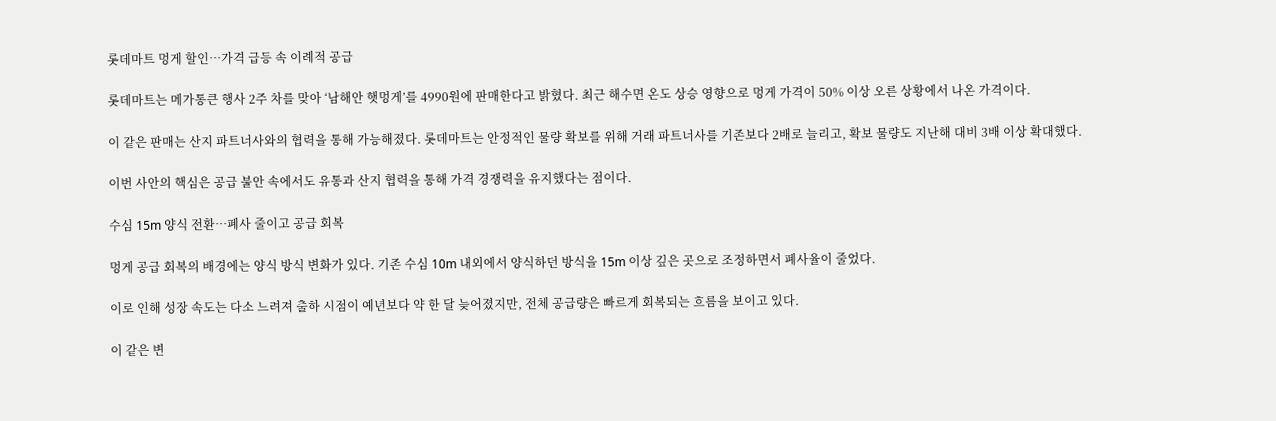롯데마트 멍게 할인…가격 급등 속 이례적 공급

롯데마트는 메가통큰 행사 2주 차를 맞아 ‘남해안 햇멍게’를 4990원에 판매한다고 밝혔다. 최근 해수면 온도 상승 영향으로 멍게 가격이 50% 이상 오른 상황에서 나온 가격이다.

이 같은 판매는 산지 파트너사와의 협력을 통해 가능해졌다. 롯데마트는 안정적인 물량 확보를 위해 거래 파트너사를 기존보다 2배로 늘리고, 확보 물량도 지난해 대비 3배 이상 확대했다.

이번 사안의 핵심은 공급 불안 속에서도 유통과 산지 협력을 통해 가격 경쟁력을 유지했다는 점이다.

수심 15m 양식 전환…폐사 줄이고 공급 회복

멍게 공급 회복의 배경에는 양식 방식 변화가 있다. 기존 수심 10m 내외에서 양식하던 방식을 15m 이상 깊은 곳으로 조정하면서 폐사율이 줄었다.

이로 인해 성장 속도는 다소 느려져 출하 시점이 예년보다 약 한 달 늦어졌지만, 전체 공급량은 빠르게 회복되는 흐름을 보이고 있다.

이 같은 변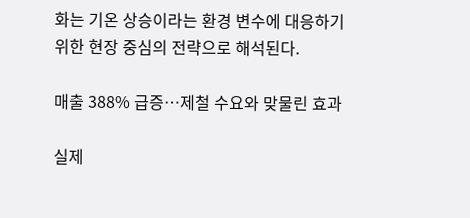화는 기온 상승이라는 환경 변수에 대응하기 위한 현장 중심의 전략으로 해석된다.

매출 388% 급증…제철 수요와 맞물린 효과

실제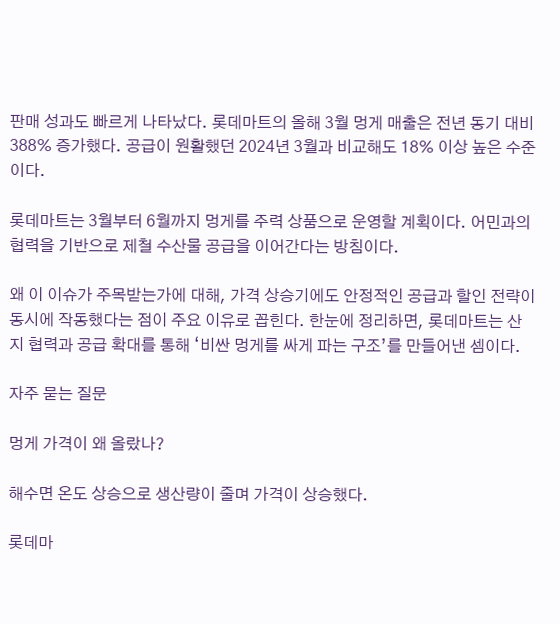판매 성과도 빠르게 나타났다. 롯데마트의 올해 3월 멍게 매출은 전년 동기 대비 388% 증가했다. 공급이 원활했던 2024년 3월과 비교해도 18% 이상 높은 수준이다.

롯데마트는 3월부터 6월까지 멍게를 주력 상품으로 운영할 계획이다. 어민과의 협력을 기반으로 제철 수산물 공급을 이어간다는 방침이다.

왜 이 이슈가 주목받는가에 대해, 가격 상승기에도 안정적인 공급과 할인 전략이 동시에 작동했다는 점이 주요 이유로 꼽힌다. 한눈에 정리하면, 롯데마트는 산지 협력과 공급 확대를 통해 ‘비싼 멍게를 싸게 파는 구조’를 만들어낸 셈이다.

자주 묻는 질문

멍게 가격이 왜 올랐나?

해수면 온도 상승으로 생산량이 줄며 가격이 상승했다.

롯데마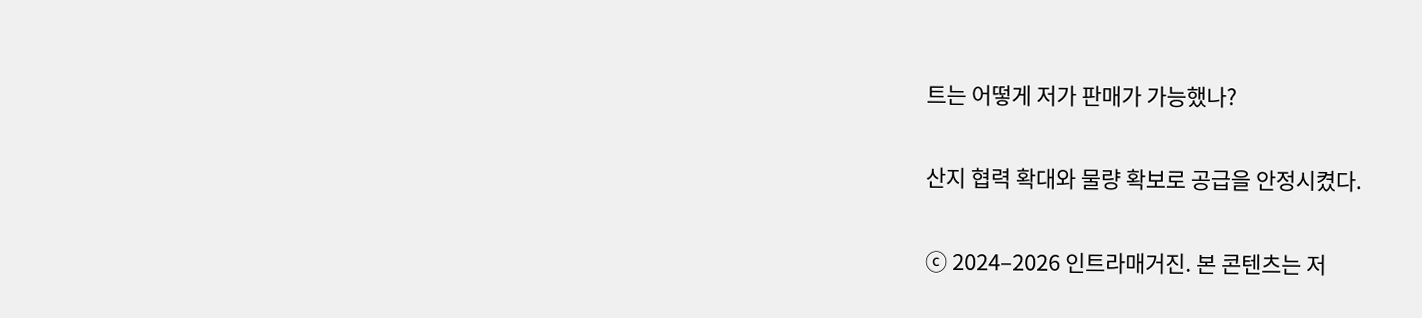트는 어떻게 저가 판매가 가능했나?

산지 협력 확대와 물량 확보로 공급을 안정시켰다.

ⓒ 2024–2026 인트라매거진. 본 콘텐츠는 저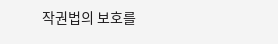작권법의 보호를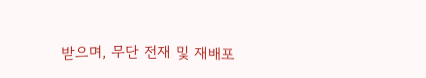받으며, 무단 전재 및 재배포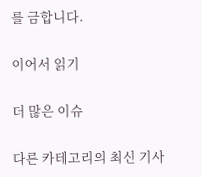를 금합니다.

이어서 읽기

더 많은 이슈

다른 카테고리의 최신 기사